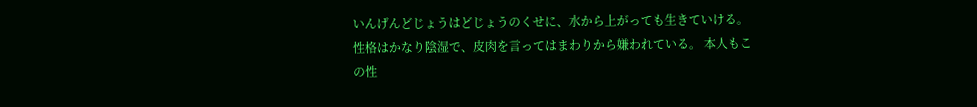いんげんどじょうはどじょうのくせに、水から上がっても生きていける。 性格はかなり陰湿で、皮肉を言ってはまわりから嫌われている。 本人もこの性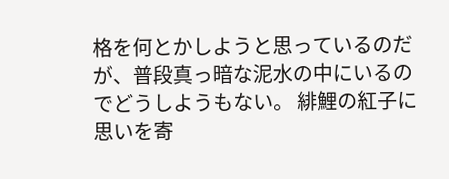格を何とかしようと思っているのだが、普段真っ暗な泥水の中にいるのでどうしようもない。 緋鯉の紅子に思いを寄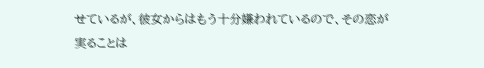せているが、彼女からはもう十分嫌われているので、その恋が実ることは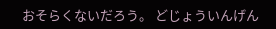おそらくないだろう。 どじょういんげん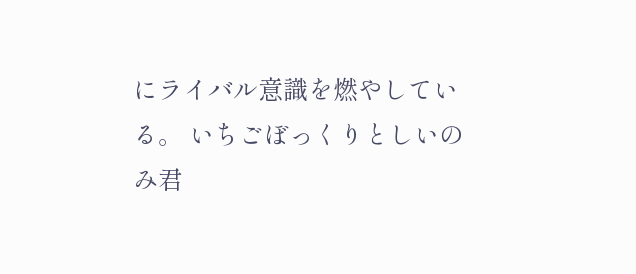にライバル意識を燃やしている。 いちごぼっくりとしいのみ君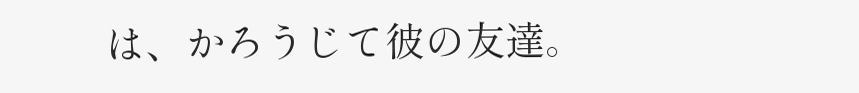は、かろうじて彼の友達。